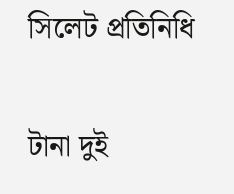সিলেট প্রতিনিধি

টানা দুই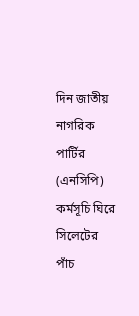দিন জাতীয় নাগরিক পার্টির (এনসিপি) কর্মসূচি ঘিরে সিলেটের পাঁচ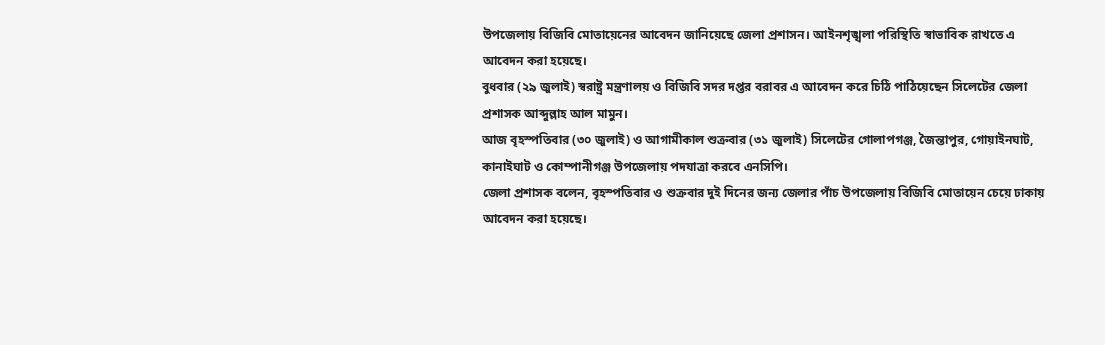উপজেলায় বিজিবি মোতায়েনের আবেদন জানিয়েছে জেলা প্রশাসন। আইনশৃঙ্খলা পরিস্থিতি স্বাভাবিক রাখতে এ আবেদন করা হয়েছে।
বুধবার (২৯ জুলাই) স্বরাষ্ট্র মন্ত্রণালয় ও বিজিবি সদর দপ্তর বরাবর এ আবেদন করে চিঠি পাঠিয়েছেন সিলেটের জেলা প্রশাসক আব্দুল্লাহ আল মামুন।
আজ বৃহস্পতিবার (৩০ জুলাই) ও আগামীকাল শুক্রবার (৩১ জুলাই) সিলেটের গোলাপগঞ্জ, জৈন্তাপুর, গোয়াইনঘাট, কানাইঘাট ও কোম্পানীগঞ্জ উপজেলায় পদযাত্রা করবে এনসিপি।
জেলা প্রশাসক বলেন, বৃহস্পতিবার ও শুক্রবার দুই দিনের জন্য জেলার পাঁচ উপজেলায় বিজিবি মোতায়েন চেয়ে ঢাকায় আবেদন করা হয়েছে।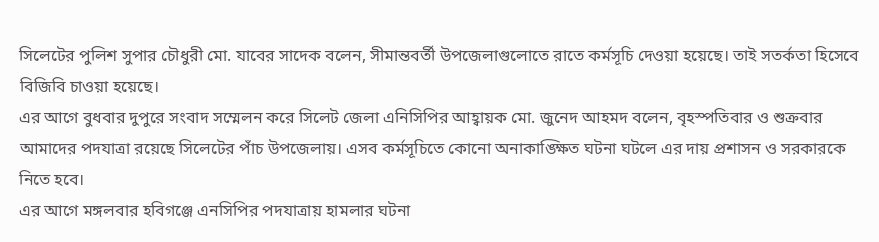সিলেটের পুলিশ সুপার চৌধুরী মো. যাবের সাদেক বলেন, সীমান্তবর্তী উপজেলাগুলোতে রাতে কর্মসূচি দেওয়া হয়েছে। তাই সতর্কতা হিসেবে বিজিবি চাওয়া হয়েছে।
এর আগে বুধবার দুপুরে সংবাদ সম্মেলন করে সিলেট জেলা এনিসিপির আহ্বায়ক মো. জুনেদ আহমদ বলেন, বৃহস্পতিবার ও শুক্রবার আমাদের পদযাত্রা রয়েছে সিলেটের পাঁচ উপজেলায়। এসব কর্মসূচিতে কোনো অনাকাঙ্ক্ষিত ঘটনা ঘটলে এর দায় প্রশাসন ও সরকারকে নিতে হবে।
এর আগে মঙ্গলবার হবিগঞ্জে এনসিপির পদযাত্রায় হামলার ঘটনা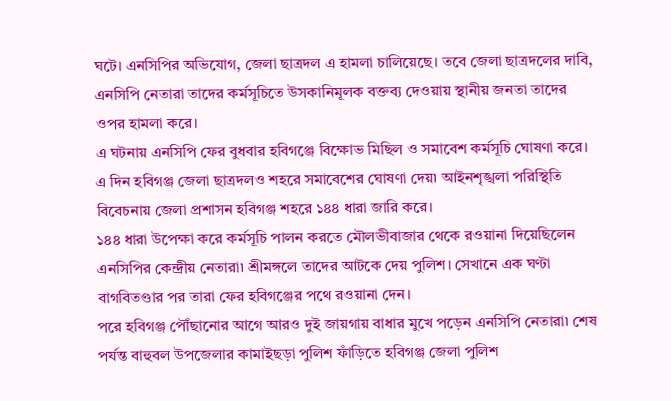ঘটে। এনসিপির অভিযোগ, জেলা ছাত্রদল এ হামলা চালিয়েছে। তবে জেলা ছাত্রদলের দাবি, এনসিপি নেতারা তাদের কর্মসূচিতে উসকানিমূলক বক্তব্য দেওয়ায় স্থানীয় জনতা তাদের ওপর হামলা করে।
এ ঘটনায় এনসিপি ফের বুধবার হবিগঞ্জে বিক্ষোভ মিছিল ও সমাবেশ কর্মসূচি ঘোষণা করে। এ দিন হবিগঞ্জ জেলা ছাত্রদলও শহরে সমাবেশের ঘোষণা দেয়৷ আইনশৃঙ্খলা পরিস্থিতি বিবেচনায় জেলা প্রশাসন হবিগঞ্জ শহরে ১৪৪ ধারা জারি করে।
১৪৪ ধারা উপেক্ষা করে কর্মসূচি পালন করতে মৌলভীবাজার থেকে রওয়ানা দিয়েছিলেন এনসিপির কেন্দ্রীয় নেতারা৷ শ্রীমঙ্গলে তাদের আটকে দেয় পুলিশ। সেখানে এক ঘণ্টা বাগবিতণ্ডার পর তারা ফের হবিগঞ্জের পথে রওয়ানা দেন।
পরে হবিগঞ্জ পৌঁছানোর আগে আরও দুই জায়গায় বাধার মুখে পড়েন এনসিপি নেতারা৷ শেষ পর্যন্ত বাহুবল উপজেলার কামাইছড়া পুলিশ ফাঁড়িতে হবিগঞ্জ জেলা পুলিশ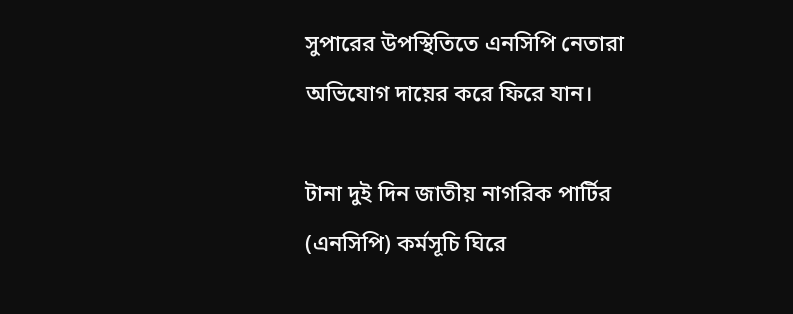সুপারের উপস্থিতিতে এনসিপি নেতারা অভিযোগ দায়ের করে ফিরে যান।

টানা দুই দিন জাতীয় নাগরিক পার্টির (এনসিপি) কর্মসূচি ঘিরে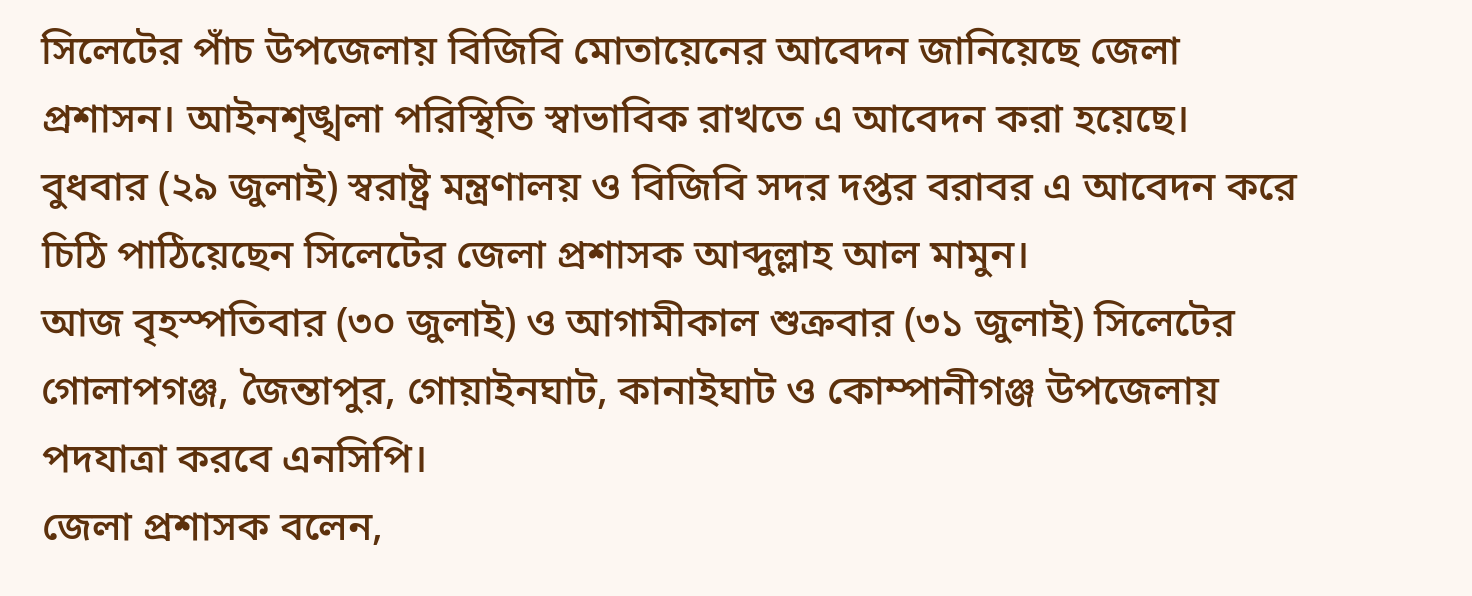সিলেটের পাঁচ উপজেলায় বিজিবি মোতায়েনের আবেদন জানিয়েছে জেলা প্রশাসন। আইনশৃঙ্খলা পরিস্থিতি স্বাভাবিক রাখতে এ আবেদন করা হয়েছে।
বুধবার (২৯ জুলাই) স্বরাষ্ট্র মন্ত্রণালয় ও বিজিবি সদর দপ্তর বরাবর এ আবেদন করে চিঠি পাঠিয়েছেন সিলেটের জেলা প্রশাসক আব্দুল্লাহ আল মামুন।
আজ বৃহস্পতিবার (৩০ জুলাই) ও আগামীকাল শুক্রবার (৩১ জুলাই) সিলেটের গোলাপগঞ্জ, জৈন্তাপুর, গোয়াইনঘাট, কানাইঘাট ও কোম্পানীগঞ্জ উপজেলায় পদযাত্রা করবে এনসিপি।
জেলা প্রশাসক বলেন,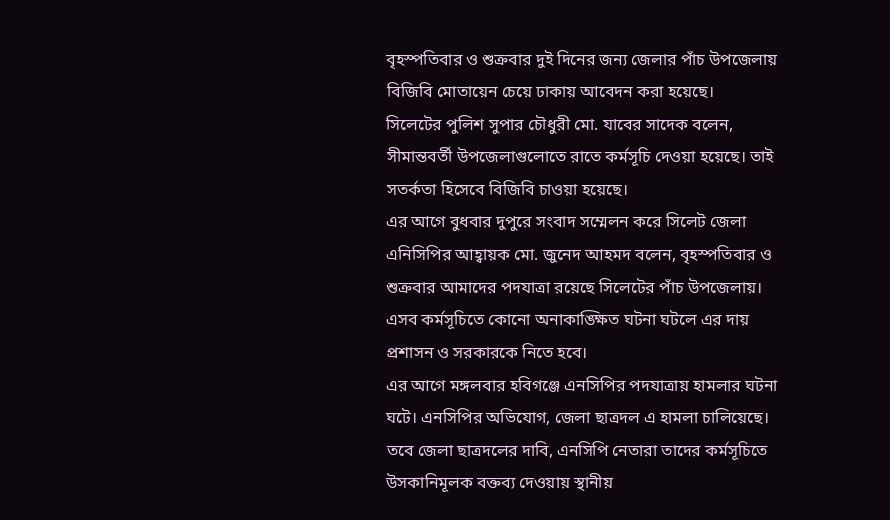বৃহস্পতিবার ও শুক্রবার দুই দিনের জন্য জেলার পাঁচ উপজেলায় বিজিবি মোতায়েন চেয়ে ঢাকায় আবেদন করা হয়েছে।
সিলেটের পুলিশ সুপার চৌধুরী মো. যাবের সাদেক বলেন, সীমান্তবর্তী উপজেলাগুলোতে রাতে কর্মসূচি দেওয়া হয়েছে। তাই সতর্কতা হিসেবে বিজিবি চাওয়া হয়েছে।
এর আগে বুধবার দুপুরে সংবাদ সম্মেলন করে সিলেট জেলা এনিসিপির আহ্বায়ক মো. জুনেদ আহমদ বলেন, বৃহস্পতিবার ও শুক্রবার আমাদের পদযাত্রা রয়েছে সিলেটের পাঁচ উপজেলায়। এসব কর্মসূচিতে কোনো অনাকাঙ্ক্ষিত ঘটনা ঘটলে এর দায় প্রশাসন ও সরকারকে নিতে হবে।
এর আগে মঙ্গলবার হবিগঞ্জে এনসিপির পদযাত্রায় হামলার ঘটনা ঘটে। এনসিপির অভিযোগ, জেলা ছাত্রদল এ হামলা চালিয়েছে। তবে জেলা ছাত্রদলের দাবি, এনসিপি নেতারা তাদের কর্মসূচিতে উসকানিমূলক বক্তব্য দেওয়ায় স্থানীয়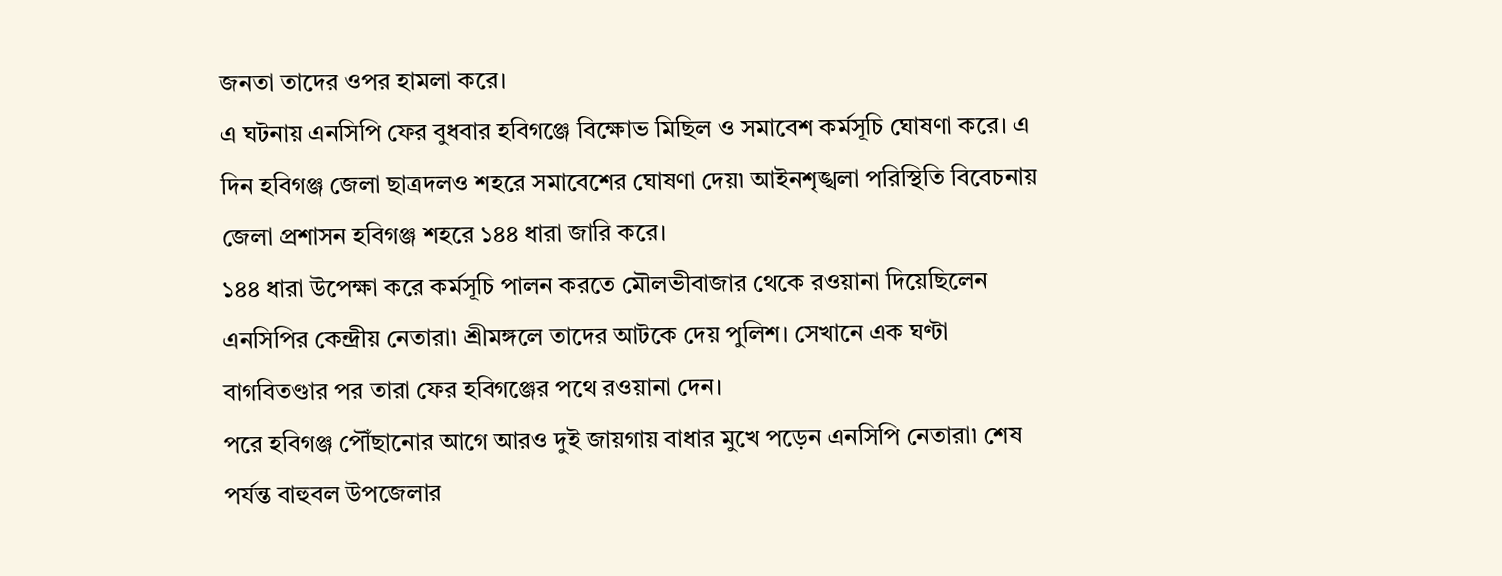জনতা তাদের ওপর হামলা করে।
এ ঘটনায় এনসিপি ফের বুধবার হবিগঞ্জে বিক্ষোভ মিছিল ও সমাবেশ কর্মসূচি ঘোষণা করে। এ দিন হবিগঞ্জ জেলা ছাত্রদলও শহরে সমাবেশের ঘোষণা দেয়৷ আইনশৃঙ্খলা পরিস্থিতি বিবেচনায় জেলা প্রশাসন হবিগঞ্জ শহরে ১৪৪ ধারা জারি করে।
১৪৪ ধারা উপেক্ষা করে কর্মসূচি পালন করতে মৌলভীবাজার থেকে রওয়ানা দিয়েছিলেন এনসিপির কেন্দ্রীয় নেতারা৷ শ্রীমঙ্গলে তাদের আটকে দেয় পুলিশ। সেখানে এক ঘণ্টা বাগবিতণ্ডার পর তারা ফের হবিগঞ্জের পথে রওয়ানা দেন।
পরে হবিগঞ্জ পৌঁছানোর আগে আরও দুই জায়গায় বাধার মুখে পড়েন এনসিপি নেতারা৷ শেষ পর্যন্ত বাহুবল উপজেলার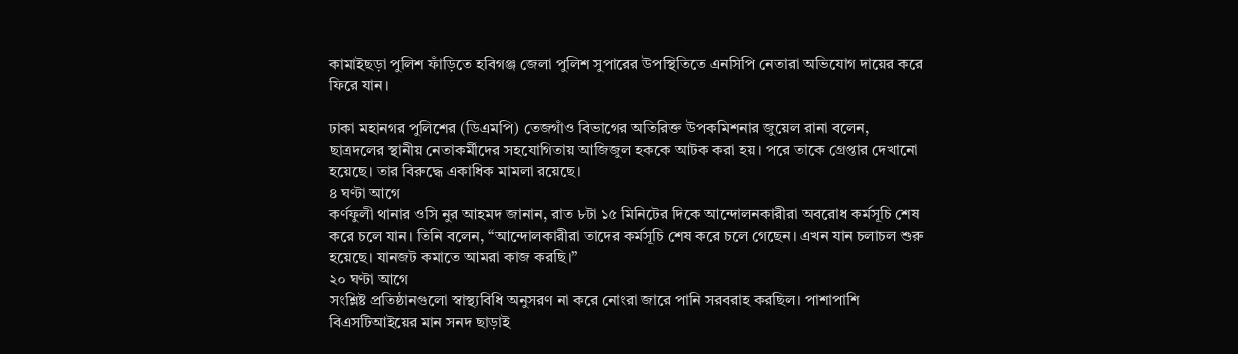কামাইছড়া পুলিশ ফাঁড়িতে হবিগঞ্জ জেলা পুলিশ সুপারের উপস্থিতিতে এনসিপি নেতারা অভিযোগ দায়ের করে ফিরে যান।

ঢাকা মহানগর পুলিশের (ডিএমপি) তেজগাঁও বিভাগের অতিরিক্ত উপকমিশনার জুয়েল রানা বলেন, ছাত্রদলের স্থানীয় নেতাকর্মীদের সহযোগিতায় আজিজুল হককে আটক করা হয়। পরে তাকে গ্রেপ্তার দেখানো হয়েছে। তার বিরুদ্ধে একাধিক মামলা রয়েছে।
৪ ঘণ্টা আগে
কর্ণফুলী থানার ওসি নুর আহমদ জানান, রাত ৮টা ১৫ মিনিটের দিকে আন্দোলনকারীরা অবরোধ কর্মসূচি শেষ করে চলে যান। তিনি বলেন, “আন্দোলকারীরা তাদের কর্মসূচি শেষ করে চলে গেছেন। এখন যান চলাচল শুরু হয়েছে। যানজট কমাতে আমরা কাজ করছি।”
২০ ঘণ্টা আগে
সংশ্লিষ্ট প্রতিষ্ঠানগুলো স্বাস্থ্যবিধি অনুসরণ না করে নোংরা জারে পানি সরবরাহ করছিল। পাশাপাশি বিএসটিআইয়ের মান সনদ ছাড়াই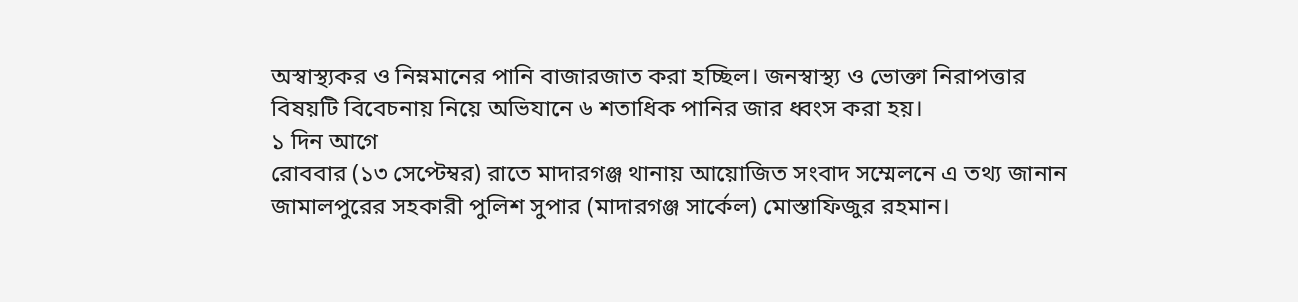অস্বাস্থ্যকর ও নিম্নমানের পানি বাজারজাত করা হচ্ছিল। জনস্বাস্থ্য ও ভোক্তা নিরাপত্তার বিষয়টি বিবেচনায় নিয়ে অভিযানে ৬ শতাধিক পানির জার ধ্বংস করা হয়।
১ দিন আগে
রোববার (১৩ সেপ্টেম্বর) রাতে মাদারগঞ্জ থানায় আয়োজিত সংবাদ সম্মেলনে এ তথ্য জানান জামালপুরের সহকারী পুলিশ সুপার (মাদারগঞ্জ সার্কেল) মোস্তাফিজুর রহমান।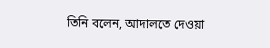তিনি বলেন, আদালতে দেওয়া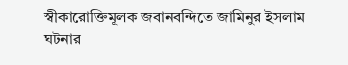স্বীকারোক্তিমূলক জবানবন্দিতে জামিনুর ইসলাম ঘটনার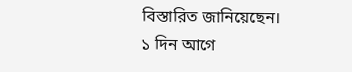বিস্তারিত জানিয়েছেন।
১ দিন আগে